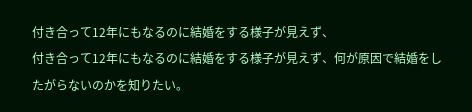付き合って12年にもなるのに結婚をする様子が見えず、
付き合って12年にもなるのに結婚をする様子が見えず、何が原因で結婚をしたがらないのかを知りたい。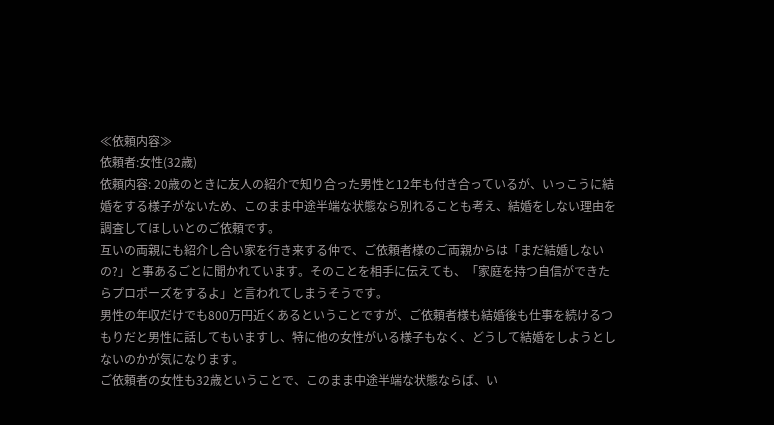≪依頼内容≫
依頼者:女性(32歳)
依頼内容: 20歳のときに友人の紹介で知り合った男性と12年も付き合っているが、いっこうに結婚をする様子がないため、このまま中途半端な状態なら別れることも考え、結婚をしない理由を調査してほしいとのご依頼です。
互いの両親にも紹介し合い家を行き来する仲で、ご依頼者様のご両親からは「まだ結婚しないの?」と事あるごとに聞かれています。そのことを相手に伝えても、「家庭を持つ自信ができたらプロポーズをするよ」と言われてしまうそうです。
男性の年収だけでも800万円近くあるということですが、ご依頼者様も結婚後も仕事を続けるつもりだと男性に話してもいますし、特に他の女性がいる様子もなく、どうして結婚をしようとしないのかが気になります。
ご依頼者の女性も32歳ということで、このまま中途半端な状態ならば、い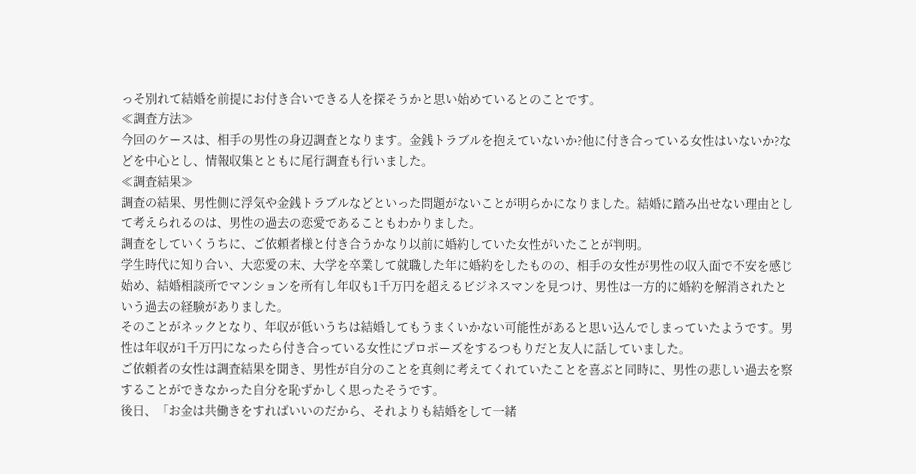っそ別れて結婚を前提にお付き合いできる人を探そうかと思い始めているとのことです。
≪調査方法≫
今回のケースは、相手の男性の身辺調査となります。金銭トラブルを抱えていないか?他に付き合っている女性はいないか?などを中心とし、情報収集とともに尾行調査も行いました。
≪調査結果≫
調査の結果、男性側に浮気や金銭トラブルなどといった問題がないことが明らかになりました。結婚に踏み出せない理由として考えられるのは、男性の過去の恋愛であることもわかりました。
調査をしていくうちに、ご依頼者様と付き合うかなり以前に婚約していた女性がいたことが判明。
学生時代に知り合い、大恋愛の末、大学を卒業して就職した年に婚約をしたものの、相手の女性が男性の収入面で不安を感じ始め、結婚相談所でマンションを所有し年収も1千万円を超えるビジネスマンを見つけ、男性は一方的に婚約を解消されたという過去の経験がありました。
そのことがネックとなり、年収が低いうちは結婚してもうまくいかない可能性があると思い込んでしまっていたようです。男性は年収が1千万円になったら付き合っている女性にプロポーズをするつもりだと友人に話していました。
ご依頼者の女性は調査結果を聞き、男性が自分のことを真剣に考えてくれていたことを喜ぶと同時に、男性の悲しい過去を察することができなかった自分を恥ずかしく思ったそうです。
後日、「お金は共働きをすればいいのだから、それよりも結婚をして一緒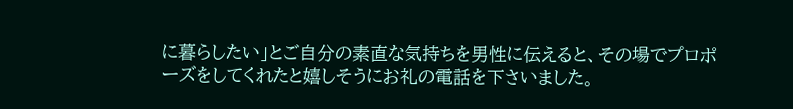に暮らしたい」とご自分の素直な気持ちを男性に伝えると、その場でプロポーズをしてくれたと嬉しそうにお礼の電話を下さいました。